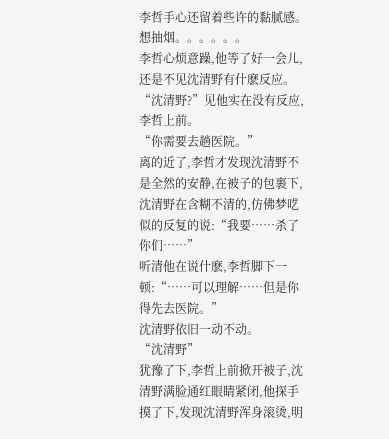李哲手心还留着些许的黏腻感。
想抽烟。。。。。。
李哲心烦意躁,他等了好一会儿,还是不见沈清野有什麽反应。
“沈清野?”见他实在没有反应,李哲上前。
“你需要去趟医院。”
离的近了,李哲才发现沈清野不是全然的安静,在被子的包裹下,沈清野在含糊不清的,仿佛梦呓似的反复的说:“我要……杀了你们……”
听清他在说什麽,李哲脚下一顿:“……可以理解……但是你得先去医院。”
沈清野依旧一动不动。
“沈清野”
犹豫了下,李哲上前掀开被子,沈清野满脸通红眼睛紧闭,他探手摸了下,发现沈清野浑身滚烫,明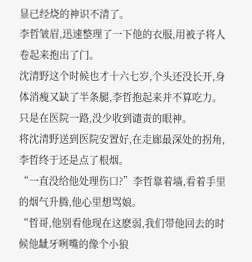显已经烧的神识不清了。
李哲皱眉,迅速整理了一下他的衣服,用被子将人卷起来抱出了门。
沈清野这个时候也才十六七岁,个头还没长开,身体消瘦又缺了半条腿,李哲抱起来并不算吃力。
只是在医院一路,没少收到谴责的眼神。
将沈清野送到医院安置好,在走廊最深处的拐角,李哲终于还是点了根烟。
“一直没给他处理伤口?”李哲靠着墙,看着手里的烟气升腾,他心里想骂娘。
“哲哥,他别看他现在这麽弱,我们带他回去的时候他龇牙咧嘴的像个小狼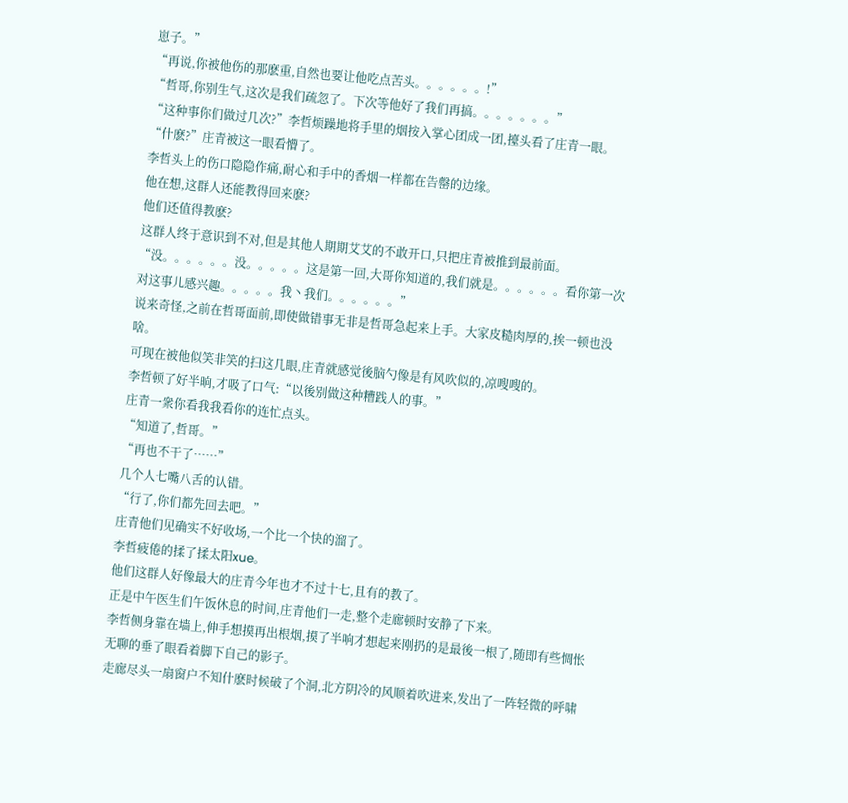崽子。”
“再说,你被他伤的那麽重,自然也要让他吃点苦头。。。。。。!”
“哲哥,你别生气,这次是我们疏忽了。下次等他好了我们再搞。。。。。。。”
“这种事你们做过几次?”李哲烦躁地将手里的烟按入掌心团成一团,擡头看了庄青一眼。
“什麽?”庄青被这一眼看懵了。
李哲头上的伤口隐隐作痛,耐心和手中的香烟一样都在告罄的边缘。
他在想,这群人还能教得回来麽?
他们还值得教麽?
这群人终于意识到不对,但是其他人期期艾艾的不敢开口,只把庄青被推到最前面。
“没。。。。。。没。。。。。这是第一回,大哥你知道的,我们就是。。。。。。看你第一次对这事儿感兴趣。。。。。我丶我们。。。。。。”
说来奇怪,之前在哲哥面前,即使做错事无非是哲哥急起来上手。大家皮糙肉厚的,挨一顿也没啥。
可现在被他似笑非笑的扫这几眼,庄青就感觉後脑勺像是有风吹似的,凉嗖嗖的。
李哲顿了好半晌,才吸了口气:“以後别做这种糟践人的事。”
庄青一衆你看我我看你的连忙点头。
“知道了,哲哥。”
“再也不干了……”
几个人七嘴八舌的认错。
“行了,你们都先回去吧。”
庄青他们见确实不好收场,一个比一个快的溜了。
李哲疲倦的揉了揉太阳xue。
他们这群人好像最大的庄青今年也才不过十七,且有的教了。
正是中午医生们午饭休息的时间,庄青他们一走,整个走廊顿时安静了下来。
李哲侧身靠在墙上,伸手想摸再出根烟,摸了半响才想起来刚扔的是最後一根了,随即有些惆怅无聊的垂了眼看着脚下自己的影子。
走廊尽头一扇窗户不知什麽时候破了个洞,北方阴冷的风顺着吹进来,发出了一阵轻微的呼啸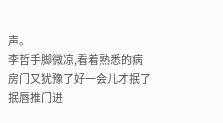声。
李哲手脚微凉,看着熟悉的病房门又犹豫了好一会儿才抿了抿唇推门进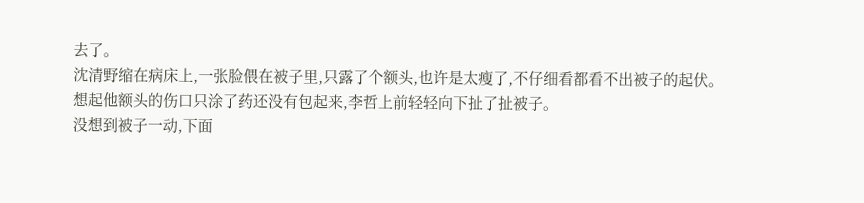去了。
沈清野缩在病床上,一张脸偎在被子里,只露了个额头,也许是太瘦了,不仔细看都看不出被子的起伏。
想起他额头的伤口只涂了药还没有包起来,李哲上前轻轻向下扯了扯被子。
没想到被子一动,下面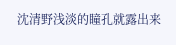沈清野浅淡的瞳孔就露出来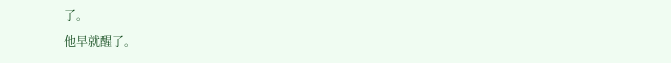了。
他早就醒了。